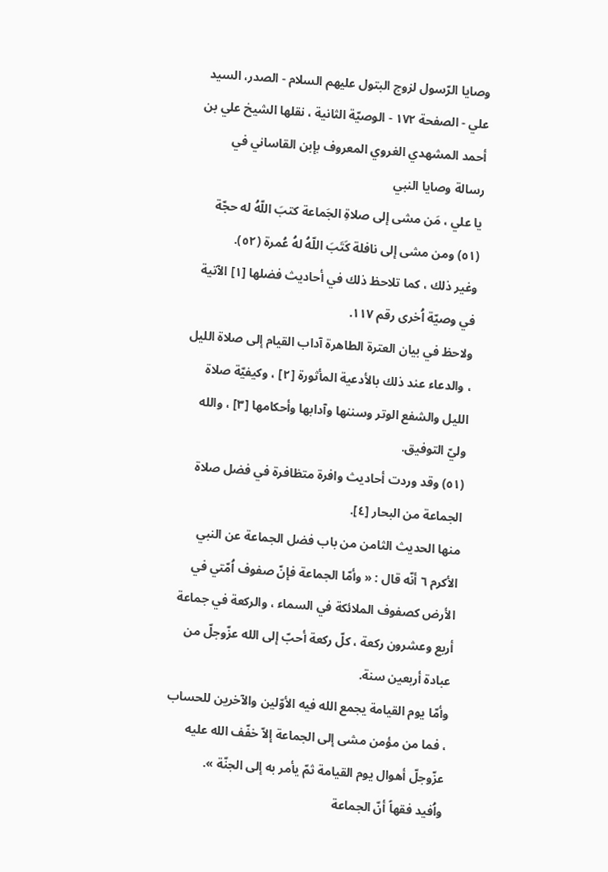وصايا الرّسول لزوج البتول عليهم السلام - الصدر، السيد علي - الصفحة ١٧٢ - الوصيّة الثانية ، نقلها الشيخ علي بن أحمد المشهدي الغروي المعروف بإبن القاساني في رسالة وصايا النبي
يا علي ، مَن مشى إلى صلاةِ الجَماعة كتبَ اللّهُ له حجّة (٥١) ومن مشى إلى نافلة كَتَبَ اللّهُ لهُ عُمرة (٥٢).
وغير ذلك ، كما تلاحظ ذلك في أحاديث فضلها [١] الآتية في وصيّة اُخرى رقم ١١٧.
ولاحظ في بيان العترة الطاهرة آداب القيام إلى صلاة الليل ، والدعاء عند ذلك بالأدعية المأثورة [٢] ، وكيفيّة صلاة الليل والشفع الوتر وسننها وآدابها وأحكامها [٣] ، والله وليّ التوفيق.
(٥١) وقد وردت أحاديث وافرة متظافرة في فضل صلاة الجماعة من البحار [٤].
منها الحديث الثامن من باب فضل الجماعة عن النبي الأكرم ٦ أنّه قال : « وأمّا الجماعة فإنّ صفوف اُمّتي في الأرض كصفوف الملائكة في السماء ، والركعة في جماعة أربع وعشرون ركعة ، كلّ ركعة أحبّ إلى الله عزّوجلّ من عبادة أربعين سنة.
وأمّا يوم القيامة يجمع الله فيه الأوّلين والآخرين للحساب ، فما من مؤمن مشى إلى الجماعة إلاّ خفّف الله عليه عزّوجلّ أهوال يوم القيامة ثمّ يأمر به إلى الجنّة ».
واُفيد فقهاً أنّ الجماعة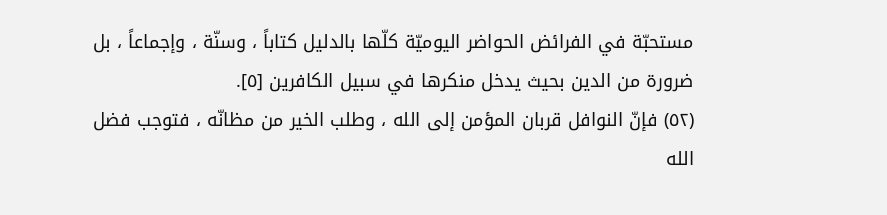مستحبّة في الفرائض الحواضر اليوميّة كلّها بالدليل كتاباً ، وسنّة ، وإجماعاً ، بل ضرورة من الدين بحيث يدخل منكرها في سبيل الكافرين [٥].
(٥٢) فإنّ النوافل قربان المؤمن إلى الله ، وطلب الخير من مظانّه ، فتوجب فضل الله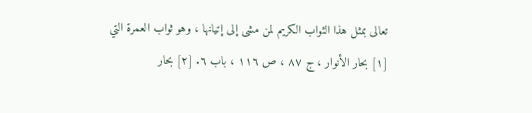تعالى بمثل هذا الثواب الكريم لمن مشى إلى إتيانها ، وهو ثواب العمرة التي
[١] بحار الأنوار ، ج ٨٧ ، ص ١١٦ ، باب ٦. [٢] بحار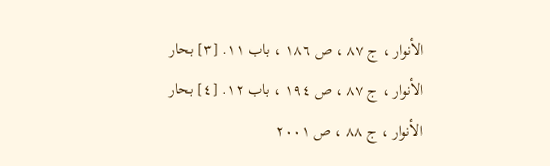الأنوار ، ج ٨٧ ، ص ١٨٦ ، باب ١١. [٣] بحار الأنوار ، ج ٨٧ ، ص ١٩٤ ، باب ١٢. [٤] بحار الأنوار ، ج ٨٨ ، ص ٢٠٠١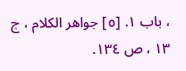، باب ١. [٥] جواهر الكلام ، ج ١٣ ، ص ١٣٤.